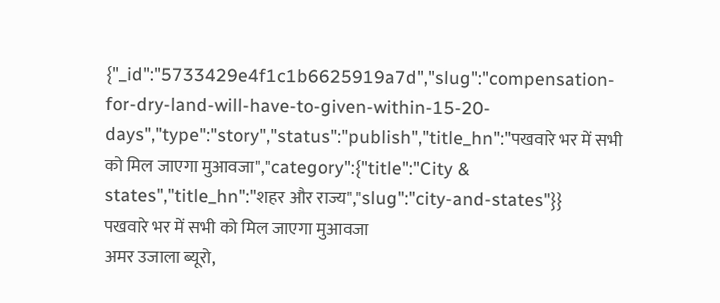{"_id":"5733429e4f1c1b6625919a7d","slug":"compensation-for-dry-land-will-have-to-given-within-15-20-days","type":"story","status":"publish","title_hn":"पखवारे भर में सभी को मिल जाएगा मुआवजा","category":{"title":"City & states","title_hn":"शहर और राज्य","slug":"city-and-states"}}
पखवारे भर में सभी को मिल जाएगा मुआवजा
अमर उजाला ब्यूरो,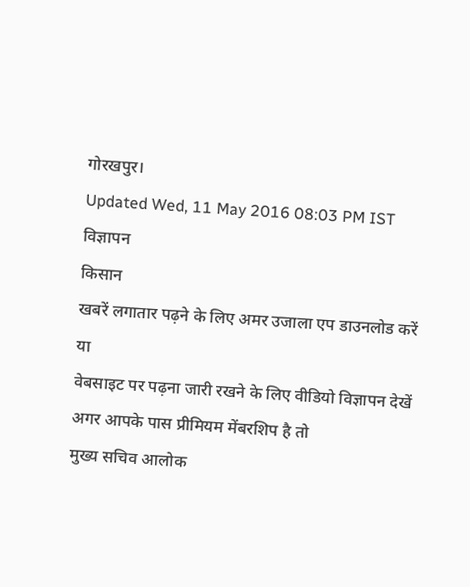गोरखपुर।
Updated Wed, 11 May 2016 08:03 PM IST
विज्ञापन
किसान
खबरें लगातार पढ़ने के लिए अमर उजाला एप डाउनलोड करें
या
वेबसाइट पर पढ़ना जारी रखने के लिए वीडियो विज्ञापन देखें
अगर आपके पास प्रीमियम मेंबरशिप है तो
मुख्य सचिव आलोक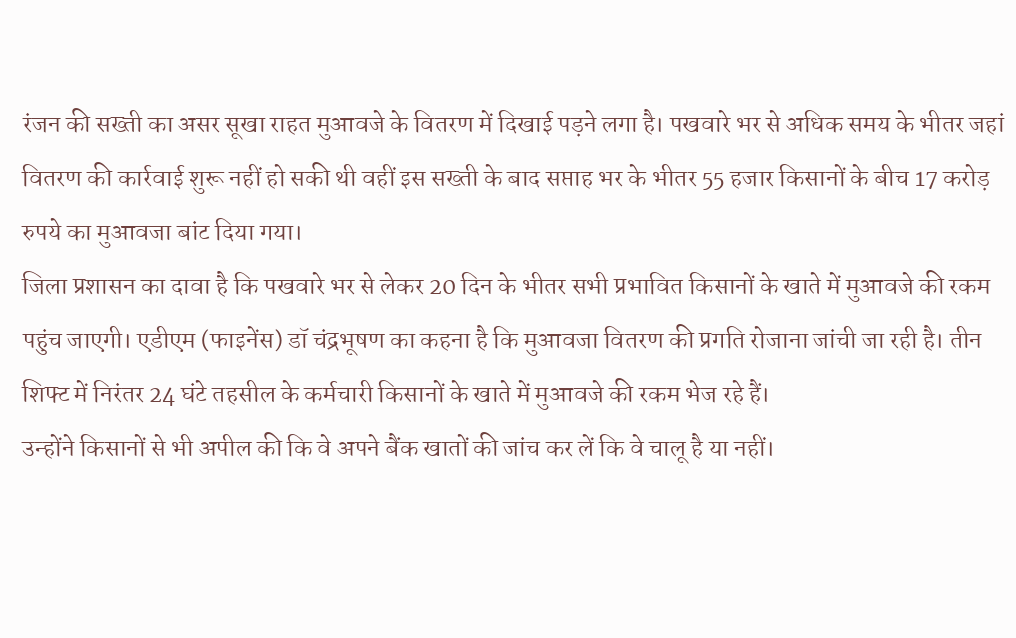रंजन की सख्ती का असर सूखा राहत मुआवजे के वितरण में दिखाई पड़ने लगा है। पखवारे भर से अधिक समय के भीतर जहां वितरण की कार्रवाई शुरू नहीं हो सकी थी वहीं इस सख्ती के बाद सप्ताह भर के भीतर 55 हजार किसानों के बीच 17 करोड़ रुपये का मुआवजा बांट दिया गया।
जिला प्रशासन का दावा है कि पखवारे भर से लेकर 20 दिन के भीतर सभी प्रभावित किसानों के खाते में मुआवजे की रकम पहुंच जाएगी। एडीएम (फाइनेंस) डॉ चंद्रभूषण का कहना है कि मुआवजा वितरण की प्रगति रोजाना जांची जा रही है। तीन शिफ्ट में निरंतर 24 घंटे तहसील के कर्मचारी किसानों के खाते में मुआवजे की रकम भेज रहे हैं।
उन्होंने किसानों से भी अपील की कि वे अपने बैंक खातों की जांच कर लें कि वे चालू है या नहीं।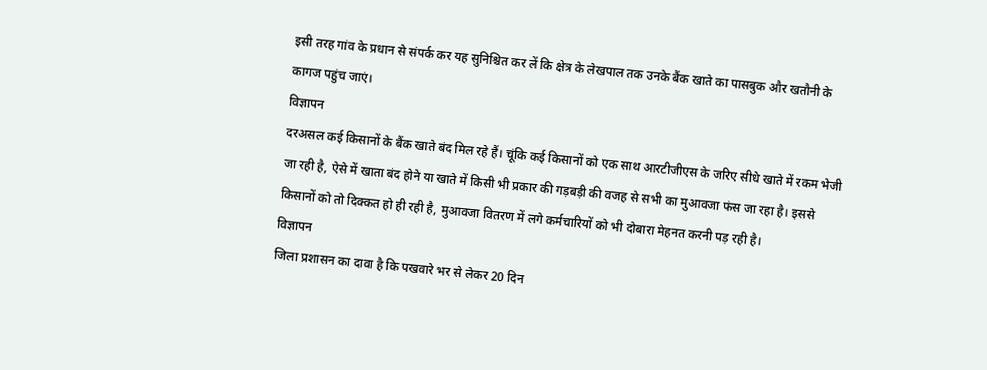इसी तरह गांव के प्रधान से संपर्क कर यह सुनिश्चित कर लें कि क्षेत्र के लेखपाल तक उनके बैंक खाते का पासबुक और खतौनी के कागज पहुंच जाएं।
विज्ञापन
दरअसल कई किसानों के बैंक खाते बंद मिल रहे हैं। चूंकि कई किसानों को एक साथ आरटीजीएस के जरिए सीधे खाते में रकम भेजी जा रही है, ऐसे में खाता बंद होने या खाते में किसी भी प्रकार की गड़बड़ी की वजह से सभी का मुआवजा फंस जा रहा है। इससे किसानों को तो दिक्कत हो ही रही है, मुआवजा वितरण में लगे कर्मचारियों को भी दोबारा मेहनत करनी पड़ रही है।
विज्ञापन
जिला प्रशासन का दावा है कि पखवारे भर से लेकर 20 दिन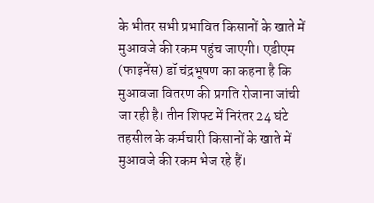के भीतर सभी प्रभावित किसानों के खाते में मुआवजे की रकम पहुंच जाएगी। एडीएम (फाइनेंस) डॉ चंद्रभूषण का कहना है कि मुआवजा वितरण की प्रगति रोजाना जांची जा रही है। तीन शिफ्ट में निरंतर 24 घंटे तहसील के कर्मचारी किसानों के खाते में मुआवजे की रकम भेज रहे हैं।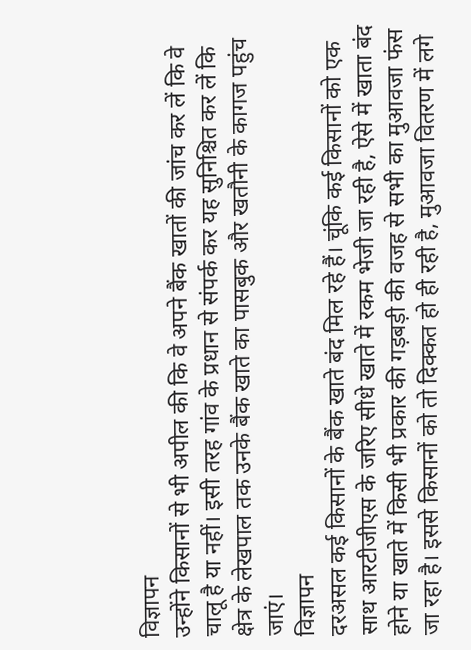विज्ञापन
उन्होंने किसानों से भी अपील की कि वे अपने बैंक खातों की जांच कर लें कि वे चालू है या नहीं। इसी तरह गांव के प्रधान से संपर्क कर यह सुनिश्चित कर लें कि क्षेत्र के लेखपाल तक उनके बैंक खाते का पासबुक और खतौनी के कागज पहुंच जाएं।
विज्ञापन
दरअसल कई किसानों के बैंक खाते बंद मिल रहे हैं। चूंकि कई किसानों को एक साथ आरटीजीएस के जरिए सीधे खाते में रकम भेजी जा रही है, ऐसे में खाता बंद होने या खाते में किसी भी प्रकार की गड़बड़ी की वजह से सभी का मुआवजा फंस जा रहा है। इससे किसानों को तो दिक्कत हो ही रही है, मुआवजा वितरण में लगे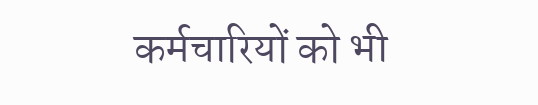कर्मचारियों को भी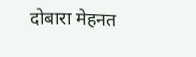दोबारा मेहनत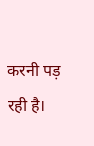करनी पड़ रही है।